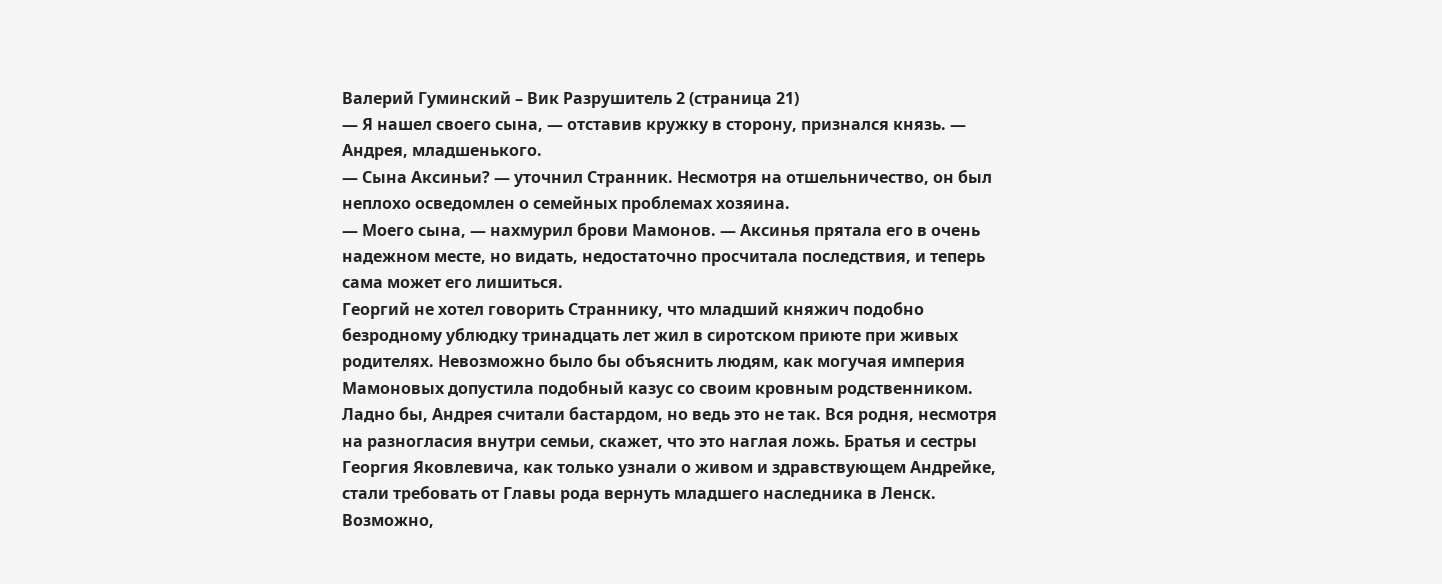Валерий Гуминский – Вик Разрушитель 2 (страница 21)
— Я нашел своего сына, — отставив кружку в сторону, признался князь. — Андрея, младшенького.
— Сына Аксиньи? — уточнил Странник. Несмотря на отшельничество, он был неплохо осведомлен о семейных проблемах хозяина.
— Моего сына, — нахмурил брови Мамонов. — Аксинья прятала его в очень надежном месте, но видать, недостаточно просчитала последствия, и теперь сама может его лишиться.
Георгий не хотел говорить Страннику, что младший княжич подобно безродному ублюдку тринадцать лет жил в сиротском приюте при живых родителях. Невозможно было бы объяснить людям, как могучая империя Мамоновых допустила подобный казус со своим кровным родственником. Ладно бы, Андрея считали бастардом, но ведь это не так. Вся родня, несмотря на разногласия внутри семьи, скажет, что это наглая ложь. Братья и сестры Георгия Яковлевича, как только узнали о живом и здравствующем Андрейке, стали требовать от Главы рода вернуть младшего наследника в Ленск. Возможно,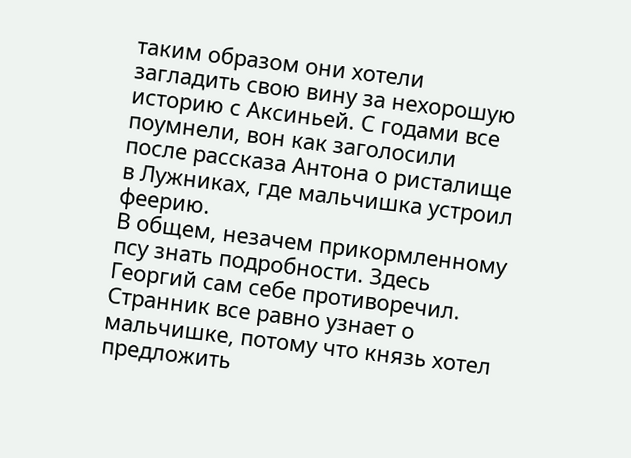таким образом они хотели загладить свою вину за нехорошую историю с Аксиньей. С годами все поумнели, вон как заголосили после рассказа Антона о ристалище в Лужниках, где мальчишка устроил феерию.
В общем, незачем прикормленному псу знать подробности. Здесь Георгий сам себе противоречил. Странник все равно узнает о мальчишке, потому что князь хотел предложить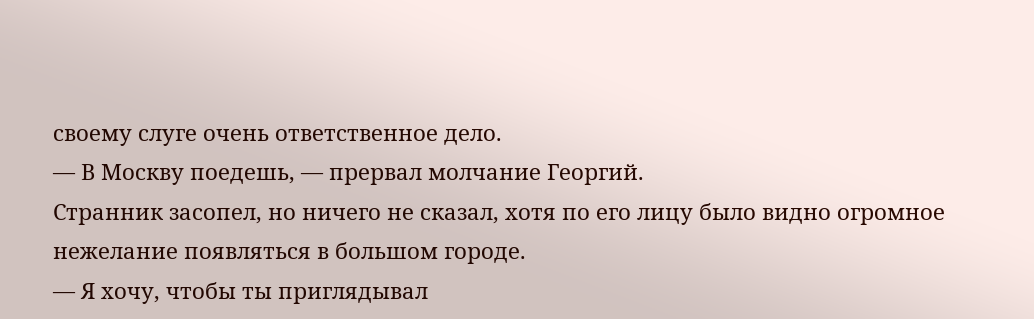своему слуге очень ответственное дело.
— В Москву поедешь, — прервал молчание Георгий.
Странник засопел, но ничего не сказал, хотя по его лицу было видно огромное нежелание появляться в большом городе.
— Я хочу, чтобы ты приглядывал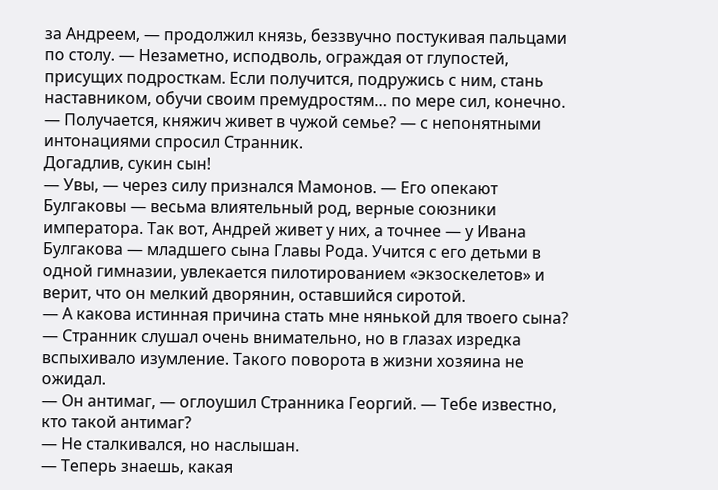за Андреем, — продолжил князь, беззвучно постукивая пальцами по столу. — Незаметно, исподволь, ограждая от глупостей, присущих подросткам. Если получится, подружись с ним, стань наставником, обучи своим премудростям… по мере сил, конечно.
— Получается, княжич живет в чужой семье? — с непонятными интонациями спросил Странник.
Догадлив, сукин сын!
— Увы, — через силу признался Мамонов. — Его опекают Булгаковы — весьма влиятельный род, верные союзники императора. Так вот, Андрей живет у них, а точнее — у Ивана Булгакова — младшего сына Главы Рода. Учится с его детьми в одной гимназии, увлекается пилотированием «экзоскелетов» и верит, что он мелкий дворянин, оставшийся сиротой.
— А какова истинная причина стать мне нянькой для твоего сына? — Странник слушал очень внимательно, но в глазах изредка вспыхивало изумление. Такого поворота в жизни хозяина не ожидал.
— Он антимаг, — оглоушил Странника Георгий. — Тебе известно, кто такой антимаг?
— Не сталкивался, но наслышан.
— Теперь знаешь, какая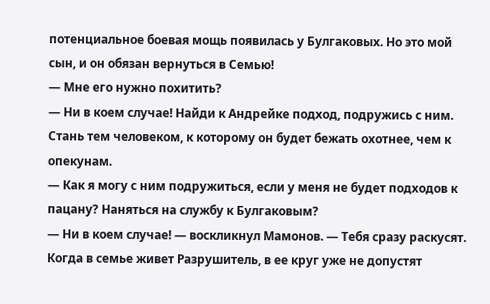потенциальное боевая мощь появилась у Булгаковых. Но это мой сын, и он обязан вернуться в Семью!
— Мне его нужно похитить?
— Ни в коем случае! Найди к Андрейке подход, подружись с ним. Стань тем человеком, к которому он будет бежать охотнее, чем к опекунам.
— Как я могу с ним подружиться, если у меня не будет подходов к пацану? Наняться на службу к Булгаковым?
— Ни в коем случае! — воскликнул Мамонов. — Тебя сразу раскусят. Когда в семье живет Разрушитель, в ее круг уже не допустят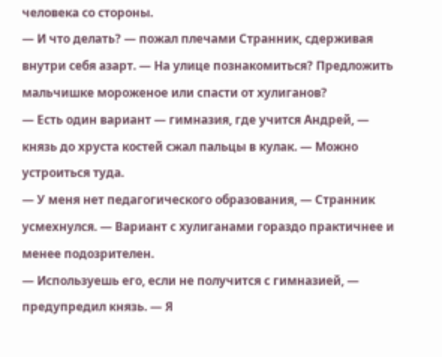человека со стороны.
— И что делать? — пожал плечами Странник, сдерживая внутри себя азарт. — На улице познакомиться? Предложить мальчишке мороженое или спасти от хулиганов?
— Есть один вариант — гимназия, где учится Андрей, — князь до хруста костей сжал пальцы в кулак. — Можно устроиться туда.
— У меня нет педагогического образования, — Странник усмехнулся. — Вариант с хулиганами гораздо практичнее и менее подозрителен.
— Используешь его, если не получится с гимназией, — предупредил князь. — Я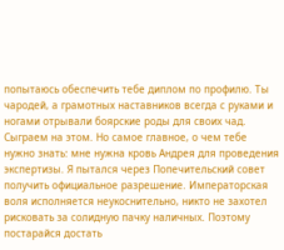попытаюсь обеспечить тебе диплом по профилю. Ты чародей, а грамотных наставников всегда с руками и ногами отрывали боярские роды для своих чад. Сыграем на этом. Но самое главное, о чем тебе нужно знать: мне нужна кровь Андрея для проведения экспертизы. Я пытался через Попечительский совет получить официальное разрешение. Императорская воля исполняется неукоснительно, никто не захотел рисковать за солидную пачку наличных. Поэтому постарайся достать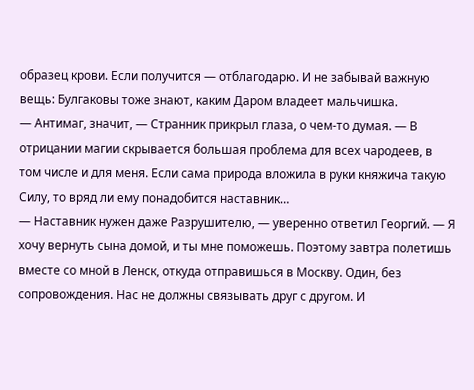образец крови. Если получится — отблагодарю. И не забывай важную вещь: Булгаковы тоже знают, каким Даром владеет мальчишка.
— Антимаг, значит, — Странник прикрыл глаза, о чем-то думая. — В отрицании магии скрывается большая проблема для всех чародеев, в том числе и для меня. Если сама природа вложила в руки княжича такую Силу, то вряд ли ему понадобится наставник…
— Наставник нужен даже Разрушителю, — уверенно ответил Георгий. — Я хочу вернуть сына домой, и ты мне поможешь. Поэтому завтра полетишь вместе со мной в Ленск, откуда отправишься в Москву. Один, без сопровождения. Нас не должны связывать друг с другом. И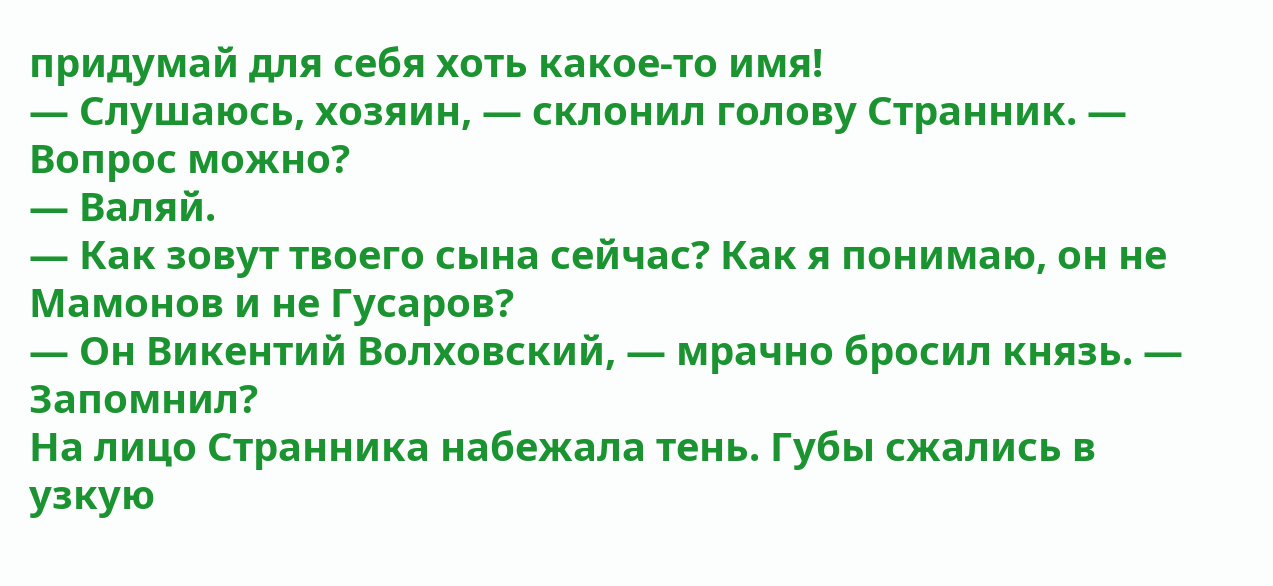придумай для себя хоть какое-то имя!
— Слушаюсь, хозяин, — склонил голову Странник. — Вопрос можно?
— Валяй.
— Как зовут твоего сына сейчас? Как я понимаю, он не Мамонов и не Гусаров?
— Он Викентий Волховский, — мрачно бросил князь. — Запомнил?
На лицо Странника набежала тень. Губы сжались в узкую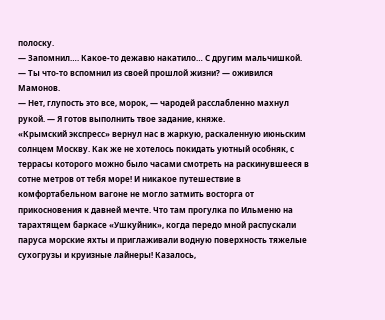полоску.
— Запомнил…. Какое-то дежавю накатило… С другим мальчишкой.
— Ты что-то вспомнил из своей прошлой жизни? — оживился Мамонов.
— Нет, глупость это все, морок, — чародей расслабленно махнул рукой. — Я готов выполнить твое задание, княже.
«Крымский экспресс» вернул нас в жаркую, раскаленную июньским солнцем Москву. Как же не хотелось покидать уютный особняк, с террасы которого можно было часами смотреть на раскинувшееся в сотне метров от тебя море! И никакое путешествие в комфортабельном вагоне не могло затмить восторга от прикосновения к давней мечте. Что там прогулка по Ильменю на тарахтящем баркасе «Ушкуйник», когда передо мной распускали паруса морские яхты и приглаживали водную поверхность тяжелые сухогрузы и круизные лайнеры! Казалось,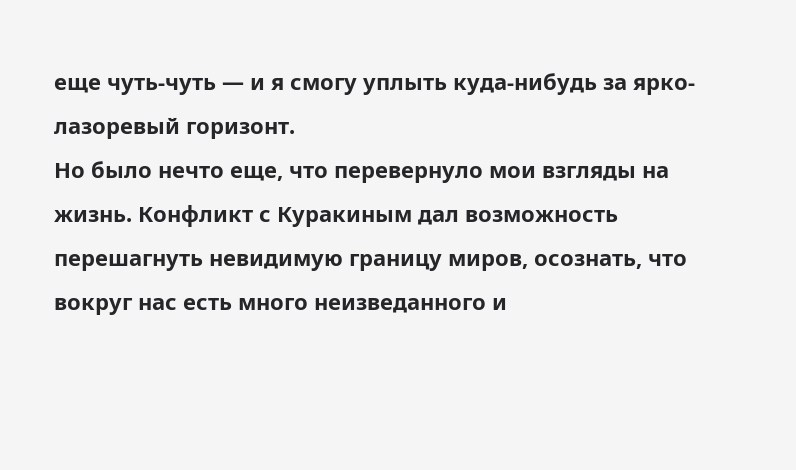еще чуть-чуть — и я смогу уплыть куда-нибудь за ярко-лазоревый горизонт.
Но было нечто еще, что перевернуло мои взгляды на жизнь. Конфликт с Куракиным дал возможность перешагнуть невидимую границу миров, осознать, что вокруг нас есть много неизведанного и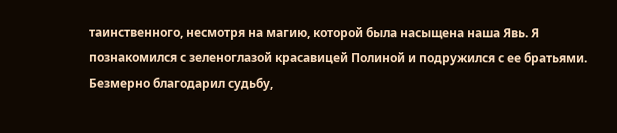таинственного, несмотря на магию, которой была насыщена наша Явь. Я познакомился с зеленоглазой красавицей Полиной и подружился с ее братьями. Безмерно благодарил судьбу,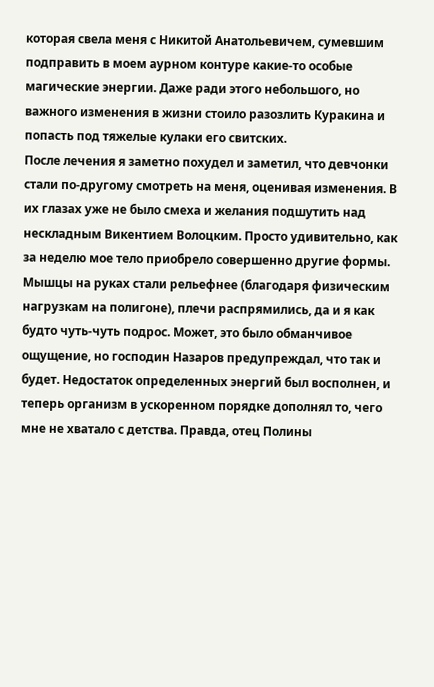которая свела меня с Никитой Анатольевичем, сумевшим подправить в моем аурном контуре какие-то особые магические энергии. Даже ради этого небольшого, но важного изменения в жизни стоило разозлить Куракина и попасть под тяжелые кулаки его свитских.
После лечения я заметно похудел и заметил, что девчонки стали по-другому смотреть на меня, оценивая изменения. В их глазах уже не было смеха и желания подшутить над нескладным Викентием Волоцким. Просто удивительно, как за неделю мое тело приобрело совершенно другие формы. Мышцы на руках стали рельефнее (благодаря физическим нагрузкам на полигоне), плечи распрямились, да и я как будто чуть-чуть подрос. Может, это было обманчивое ощущение, но господин Назаров предупреждал, что так и будет. Недостаток определенных энергий был восполнен, и теперь организм в ускоренном порядке дополнял то, чего мне не хватало с детства. Правда, отец Полины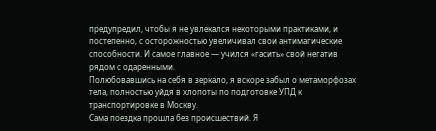предупредил, чтобы я не увлекался некоторыми практиками, и постепенно, с осторожностью увеличивал свои антимагические способности. И самое главное — учился «гасить» свой негатив рядом с одаренными.
Полюбовавшись на себя в зеркало, я вскоре забыл о метаморфозах тела, полностью уйдя в хлопоты по подготовке УПД к транспортировке в Москву.
Сама поездка прошла без происшествий. Я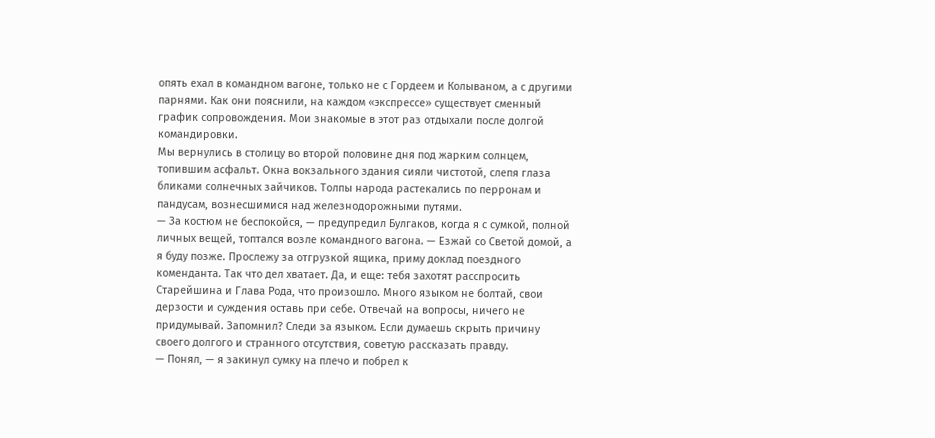опять ехал в командном вагоне, только не с Гордеем и Колываном, а с другими парнями. Как они пояснили, на каждом «экспрессе» существует сменный график сопровождения. Мои знакомые в этот раз отдыхали после долгой командировки.
Мы вернулись в столицу во второй половине дня под жарким солнцем, топившим асфальт. Окна вокзального здания сияли чистотой, слепя глаза бликами солнечных зайчиков. Толпы народа растекались по перронам и пандусам, вознесшимися над железнодорожными путями.
— За костюм не беспокойся, — предупредил Булгаков, когда я с сумкой, полной личных вещей, топтался возле командного вагона. — Езжай со Светой домой, а я буду позже. Прослежу за отгрузкой ящика, приму доклад поездного коменданта. Так что дел хватает. Да, и еще: тебя захотят расспросить Старейшина и Глава Рода, что произошло. Много языком не болтай, свои дерзости и суждения оставь при себе. Отвечай на вопросы, ничего не придумывай. Запомнил? Следи за языком. Если думаешь скрыть причину своего долгого и странного отсутствия, советую рассказать правду.
— Понял, — я закинул сумку на плечо и побрел к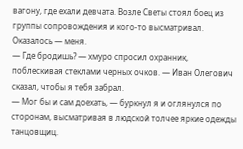вагону, где ехали девчата. Возле Светы стоял боец из группы сопровождения и кого-то высматривал. Оказалось — меня.
— Где бродишь? — хмуро спросил охранник, поблескивая стеклами черных очков. — Иван Олегович сказал, чтобы я тебя забрал.
— Мог бы и сам доехать, — буркнул я и оглянулся по сторонам, высматривая в людской толчее яркие одежды танцовщиц.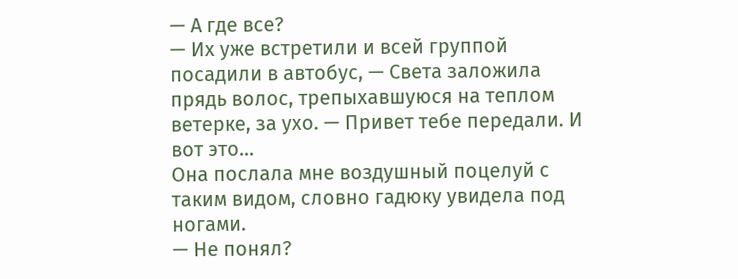— А где все?
— Их уже встретили и всей группой посадили в автобус, — Света заложила прядь волос, трепыхавшуюся на теплом ветерке, за ухо. — Привет тебе передали. И вот это…
Она послала мне воздушный поцелуй с таким видом, словно гадюку увидела под ногами.
— Не понял?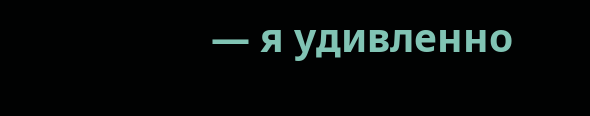— я удивленно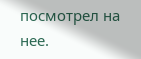посмотрел на нее.